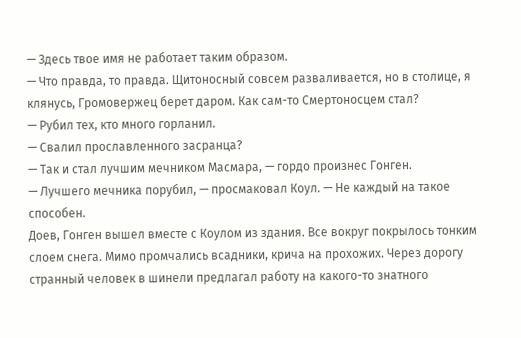— Здесь твое имя не работает таким образом.
— Что правда, то правда. Щитоносный совсем разваливается, но в столице, я клянусь, Громовержец берет даром. Как сам-то Смертоносцем стал?
— Рубил тех, кто много горланил.
— Свалил прославленного засранца?
— Так и стал лучшим мечником Масмара, — гордо произнес Гонген.
— Лучшего мечника порубил, — просмаковал Коул. — Не каждый на такое способен.
Доев, Гонген вышел вместе с Коулом из здания. Все вокруг покрылось тонким слоем снега. Мимо промчались всадники, крича на прохожих. Через дорогу странный человек в шинели предлагал работу на какого-то знатного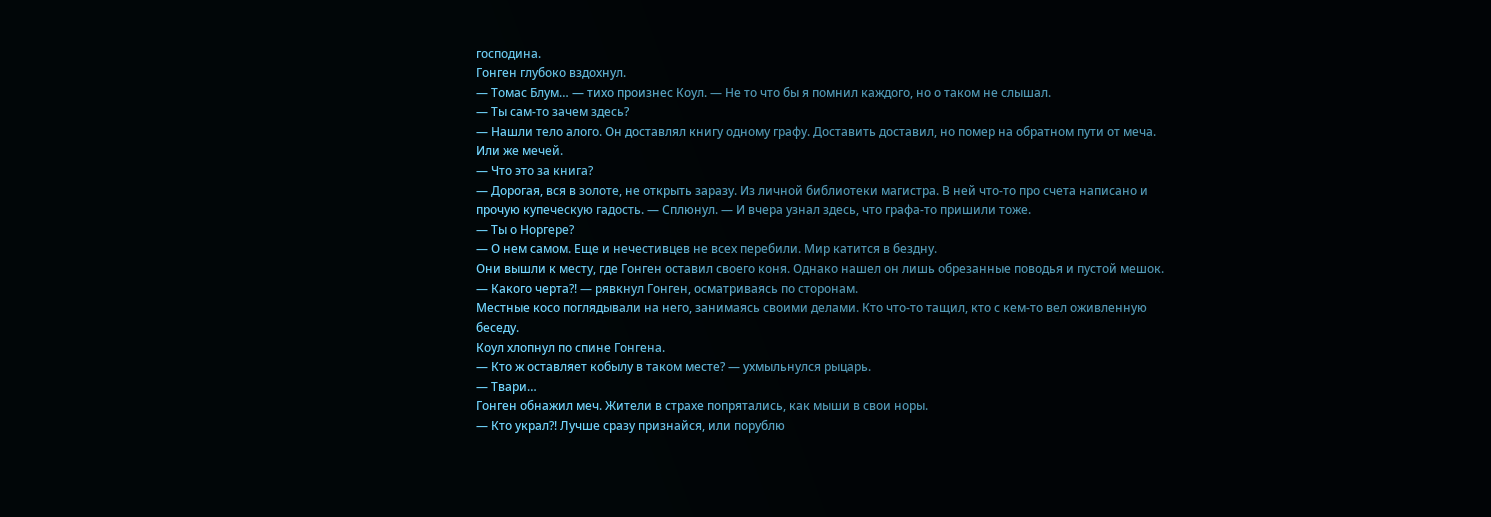господина.
Гонген глубоко вздохнул.
— Томас Блум… — тихо произнес Коул. — Не то что бы я помнил каждого, но о таком не слышал.
— Ты сам-то зачем здесь?
— Нашли тело алого. Он доставлял книгу одному графу. Доставить доставил, но помер на обратном пути от меча. Или же мечей.
— Что это за книга?
— Дорогая, вся в золоте, не открыть заразу. Из личной библиотеки магистра. В ней что-то про счета написано и прочую купеческую гадость. — Сплюнул. — И вчера узнал здесь, что графа-то пришили тоже.
— Ты о Норгере?
— О нем самом. Еще и нечестивцев не всех перебили. Мир катится в бездну.
Они вышли к месту, где Гонген оставил своего коня. Однако нашел он лишь обрезанные поводья и пустой мешок.
— Какого черта?! — рявкнул Гонген, осматриваясь по сторонам.
Местные косо поглядывали на него, занимаясь своими делами. Кто что-то тащил, кто с кем-то вел оживленную беседу.
Коул хлопнул по спине Гонгена.
— Кто ж оставляет кобылу в таком месте? — ухмыльнулся рыцарь.
— Твари…
Гонген обнажил меч. Жители в страхе попрятались, как мыши в свои норы.
— Кто украл?! Лучше сразу признайся, или порублю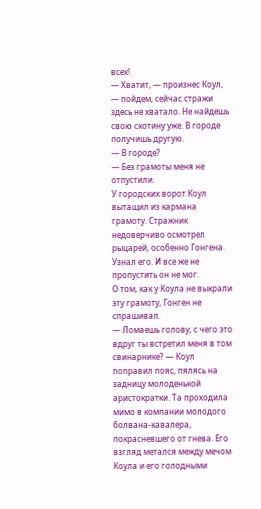всех!
— Хватит, — произнес Коул, — пойдем, сейчас стражи здесь не хватало. Не найдешь свою скотину уже. В городе получишь другую.
— В городе?
— Без грамоты меня не отпустили.
У городских ворот Коул вытащил из кармана грамоту. Стражник недоверчиво осмотрел рыцарей, особенно Гонгена. Узнал его. И все же не пропустить он не мог.
О том, как у Коула не выкрали эту грамоту, Гонген не спрашивал.
— Ломаешь голову, с чего это вдруг ты встретил меня в том свинарнике? — Коул поправил пояс, пялясь на задницу молоденькой аристократки. Та проходила мимо в компании молодого болвана-кавалера, покрасневшего от гнева. Его взгляд метался между мечом Коула и его голодными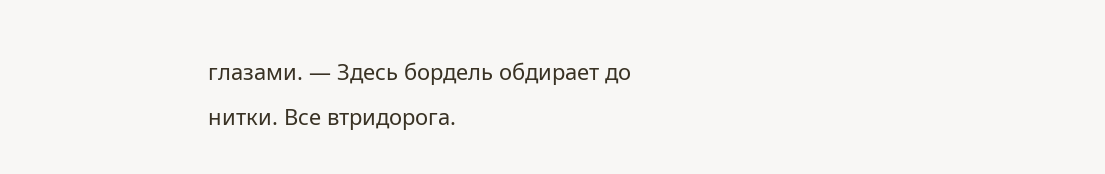глазами. — Здесь бордель обдирает до нитки. Все втридорога.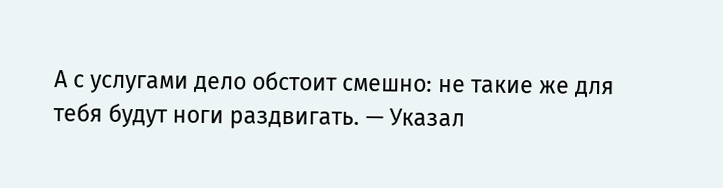А с услугами дело обстоит смешно: не такие же для тебя будут ноги раздвигать. — Указал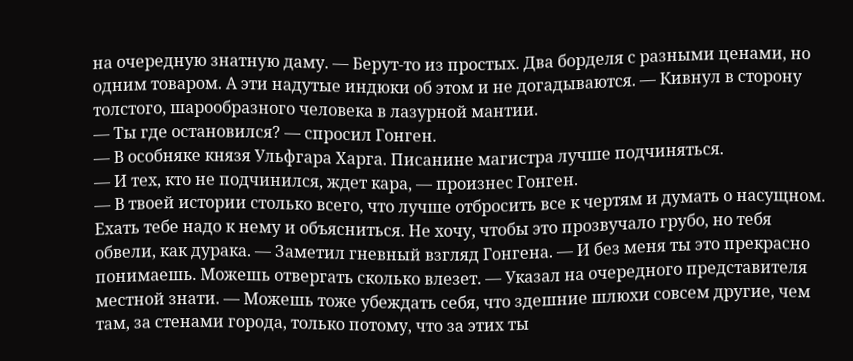на очередную знатную даму. — Берут-то из простых. Два борделя с разными ценами, но одним товаром. А эти надутые индюки об этом и не догадываются. — Кивнул в сторону толстого, шарообразного человека в лазурной мантии.
— Ты где остановился? — спросил Гонген.
— В особняке князя Ульфгара Харга. Писанине магистра лучше подчиняться.
— И тех, кто не подчинился, ждет кара, — произнес Гонген.
— В твоей истории столько всего, что лучше отбросить все к чертям и думать о насущном. Ехать тебе надо к нему и объясниться. Не хочу, чтобы это прозвучало грубо, но тебя обвели, как дурака. — Заметил гневный взгляд Гонгена. — И без меня ты это прекрасно понимаешь. Можешь отвергать сколько влезет. — Указал на очередного представителя местной знати. — Можешь тоже убеждать себя, что здешние шлюхи совсем другие, чем там, за стенами города, только потому, что за этих ты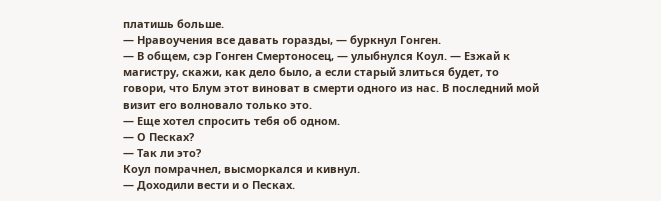платишь больше.
— Нравоучения все давать горазды, — буркнул Гонген.
— В общем, сэр Гонген Смертоносец, — улыбнулся Коул. — Езжай к магистру, скажи, как дело было, а если старый злиться будет, то говори, что Блум этот виноват в смерти одного из нас. В последний мой визит его волновало только это.
— Еще хотел спросить тебя об одном.
— О Песках?
— Так ли это?
Коул помрачнел, высморкался и кивнул.
— Доходили вести и о Песках.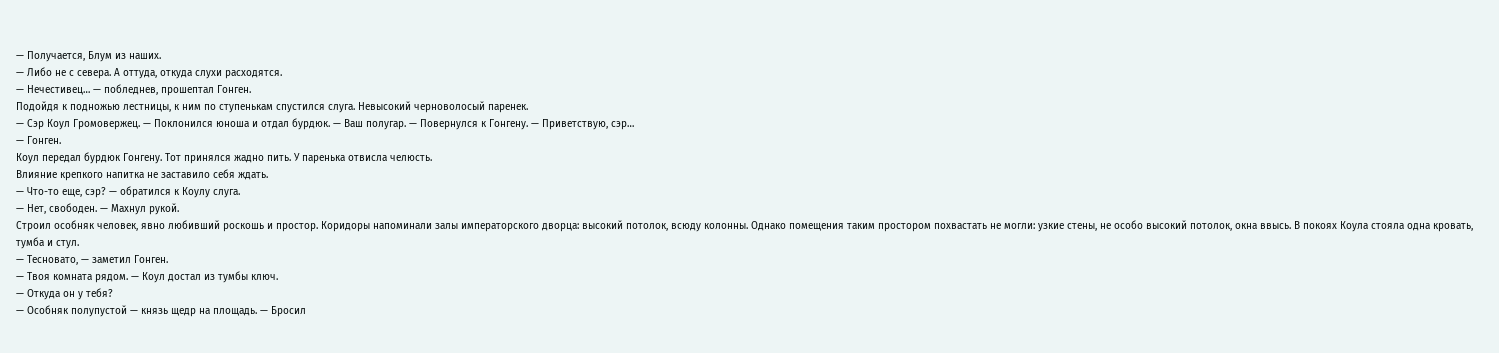— Получается, Блум из наших.
— Либо не с севера. А оттуда, откуда слухи расходятся.
— Нечестивец… — побледнев, прошептал Гонген.
Подойдя к подножью лестницы, к ним по ступенькам спустился слуга. Невысокий черноволосый паренек.
— Сэр Коул Громовержец. — Поклонился юноша и отдал бурдюк. — Ваш полугар. — Повернулся к Гонгену. — Приветствую, сэр…
— Гонген.
Коул передал бурдюк Гонгену. Тот принялся жадно пить. У паренька отвисла челюсть.
Влияние крепкого напитка не заставило себя ждать.
— Что-то еще, сэр? — обратился к Коулу слуга.
— Нет, свободен. — Махнул рукой.
Строил особняк человек, явно любивший роскошь и простор. Коридоры напоминали залы императорского дворца: высокий потолок, всюду колонны. Однако помещения таким простором похвастать не могли: узкие стены, не особо высокий потолок, окна ввысь. В покоях Коула стояла одна кровать, тумба и стул.
— Тесновато, — заметил Гонген.
— Твоя комната рядом. — Коул достал из тумбы ключ.
— Откуда он у тебя?
— Особняк полупустой — князь щедр на площадь. — Бросил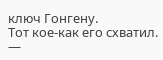ключ Гонгену.
Тот кое-как его схватил.
—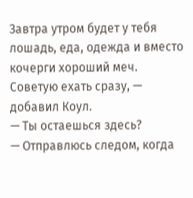Завтра утром будет у тебя лошадь, еда, одежда и вместо кочерги хороший меч. Советую ехать сразу, — добавил Коул.
— Ты остаешься здесь?
— Отправлюсь следом, когда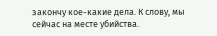закончу кое-какие дела. К слову, мы сейчас на месте убийства.